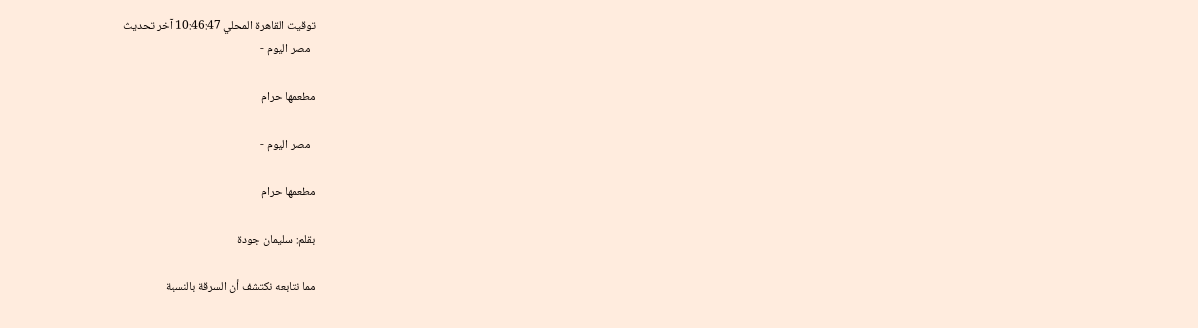توقيت القاهرة المحلي 10:46:47 آخر تحديث
  مصر اليوم -

مطعمها حرام

  مصر اليوم -

مطعمها حرام

بقلم: سليمان جودة

مما نتابعه نكتشف أن السرقة بالنسبة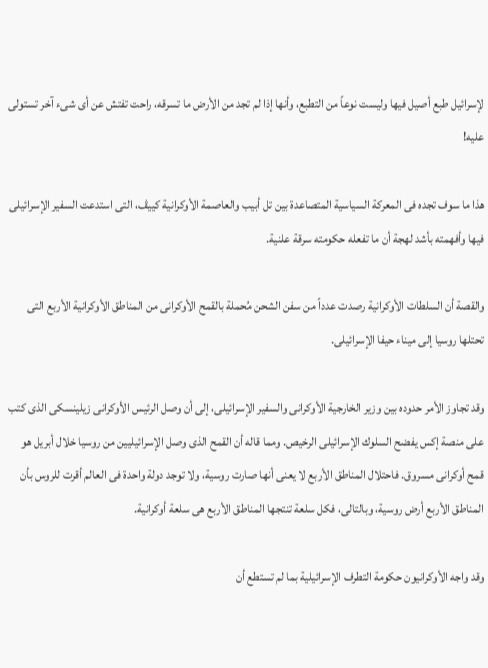لإسرائيل طبع أصيل فيها وليست نوعاً من التطبع، وأنها إذا لم تجد من الأرض ما تسرقه، راحت تفتش عن أى شىء آخر تستولى عليه!

هذا ما سوف تجده فى المعركة السياسية المتصاعدة بين تل أبيب والعاصمة الأوكرانية كييڤ، التى استدعت السفير الإسرائيلى فيها وأفهمته بأشد لهجة أن ما تفعله حكومته سرقة علنية.

والقصة أن السلطات الأوكرانية رصدت عدداً من سفن الشحن مُحملة بالقمح الأوكرانى من المناطق الأوكرانية الأربع التى تحتلها روسيا إلى ميناء حيفا الإسرائيلى.

وقد تجاوز الأمر حدوده بين وزير الخارجية الأوكرانى والسفير الإسرائيلى، إلى أن وصل الرئيس الأوكرانى زيلينسكى الذى كتب على منصة إكس يفضح السلوك الإسرائيلى الرخيص. ومما قاله أن القمح الذى وصل الإسرائيليين من روسيا خلال أبريل هو قمح أوكرانى مسروق. فاحتلال المناطق الأربع لا يعنى أنها صارت روسية، ولا توجد دولة واحدة فى العالم أقرت للروس بأن المناطق الأربع أرض روسية، وبالتالى، فكل سلعة تنتجها المناطق الأربع هى سلعة أوكرانية.

وقد واجه الأوكرانيون حكومة التطرف الإسرائيلية بما لم تستطع أن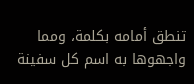تنطق أمامه بكلمة، ومما واجهوها به اسم كل سفينة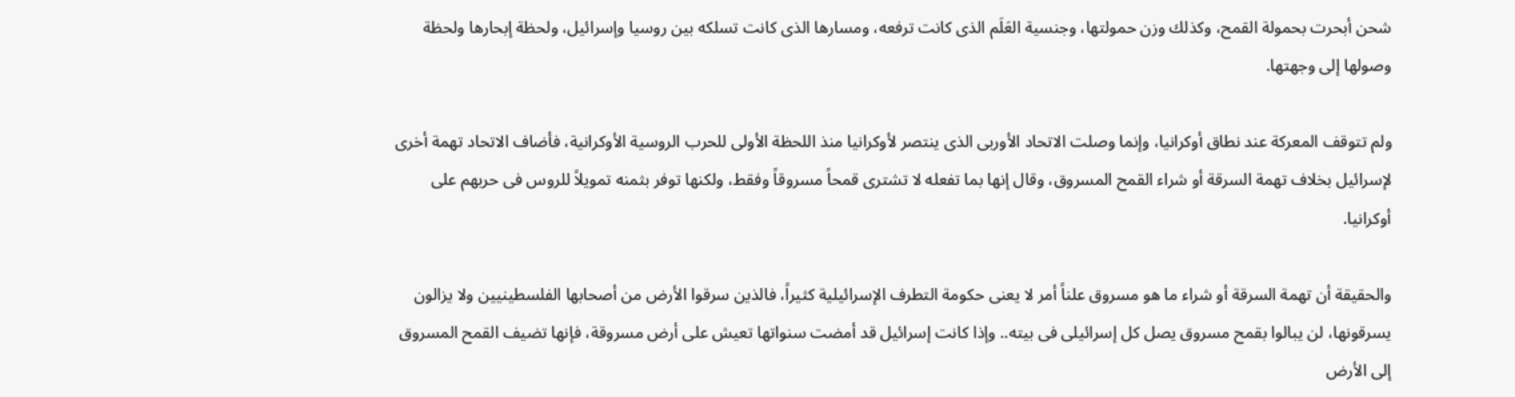شحن أبحرت بحمولة القمح، وكذلك وزن حمولتها، وجنسية العَلَم الذى كانت ترفعه، ومسارها الذى كانت تسلكه بين روسيا وإسرائيل، ولحظة إبحارها ولحظة وصولها إلى وجهتها.

ولم تتوقف المعركة عند نطاق أوكرانيا، وإنما وصلت الاتحاد الأوربى الذى ينتصر لأوكرانيا منذ اللحظة الأولى للحرب الروسية الأوكرانية، فأضاف الاتحاد تهمة أخرى لإسرائيل بخلاف تهمة السرقة أو شراء القمح المسروق، وقال إنها بما تفعله لا تشترى قمحاً مسروقاً وفقط، ولكنها توفر بثمنه تمويلاً للروس فى حربهم على أوكرانيا.

والحقيقة أن تهمة السرقة أو شراء ما هو مسروق علناً أمر لا يعنى حكومة التطرف الإسرائيلية كثيراً، فالذين سرقوا الأرض من أصحابها الفلسطينيين ولا يزالون يسرقونها، لن يبالوا بقمح مسروق يصل كل إسرائيلى فى بيته.. وإذا كانت إسرائيل قد أمضت سنواتها تعيش على أرض مسروقة، فإنها تضيف القمح المسروق إلى الأرض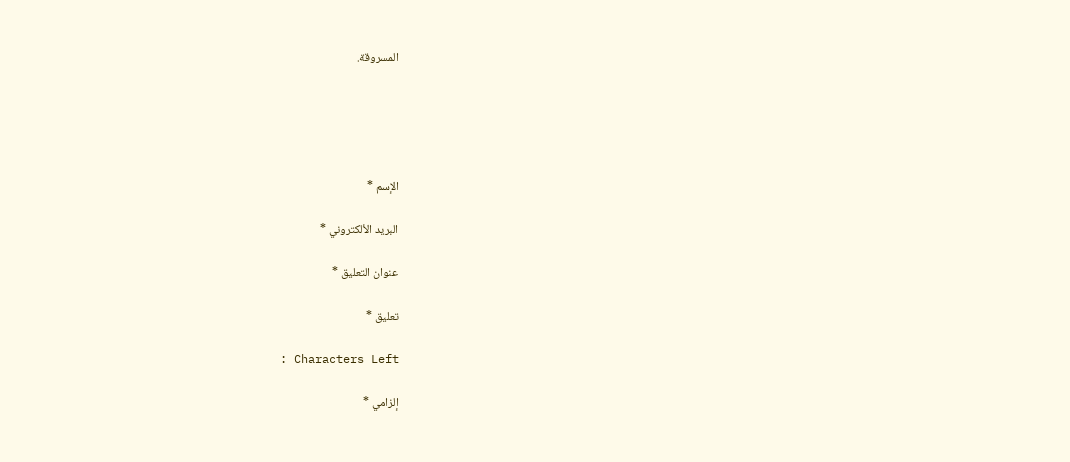المسروقة.





الإسم *

البريد الألكتروني *

عنوان التعليق *

تعليق *

: Characters Left

إلزامي *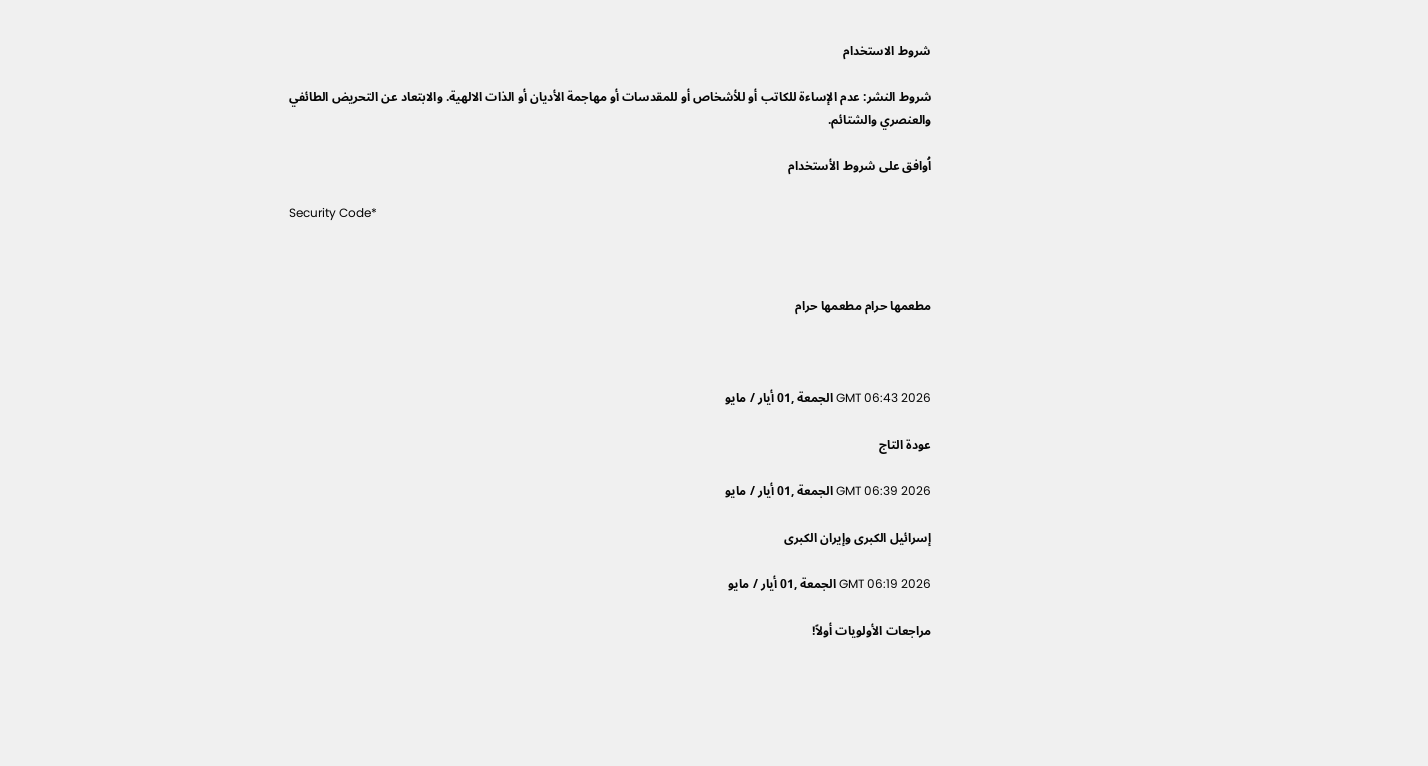شروط الاستخدام

شروط النشر: عدم الإساءة للكاتب أو للأشخاص أو للمقدسات أو مهاجمة الأديان أو الذات الالهية. والابتعاد عن التحريض الطائفي والعنصري والشتائم.

اُوافق على شروط الأستخدام

Security Code*



مطعمها حرام مطعمها حرام



GMT 06:43 2026 الجمعة ,01 أيار / مايو

عودة التاج

GMT 06:39 2026 الجمعة ,01 أيار / مايو

إسرائيل الكبرى وإيران الكبرى

GMT 06:19 2026 الجمعة ,01 أيار / مايو

مراجعات الأولويات أولاً!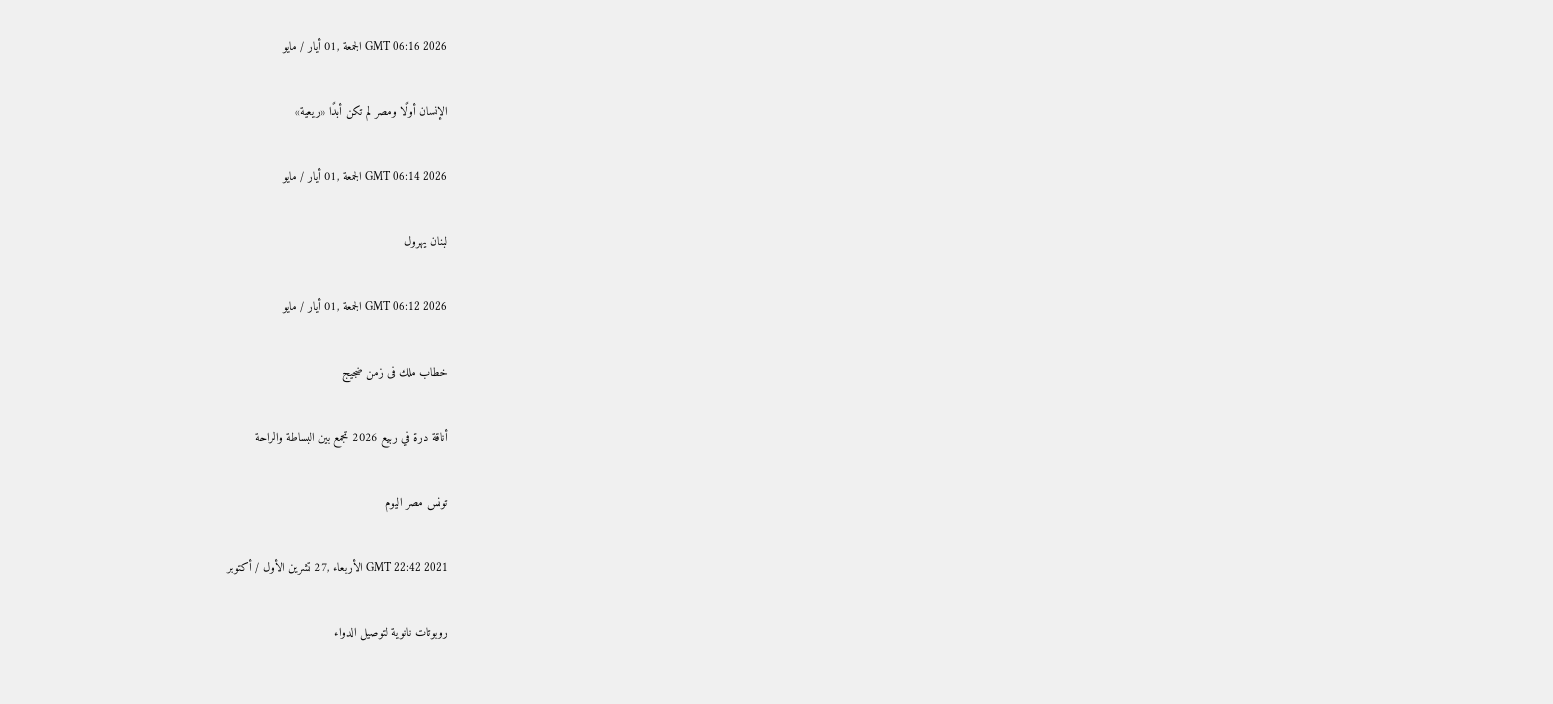GMT 06:16 2026 الجمعة ,01 أيار / مايو

الإنسان أولًا ومصر لم تكن أبدًا «ريعية»

GMT 06:14 2026 الجمعة ,01 أيار / مايو

لبنان يهرول

GMT 06:12 2026 الجمعة ,01 أيار / مايو

خطاب ملك فى زمن ضجيج

أناقة درة في ربيع 2026 تجمع بين البساطة والراحة

تونس مصر اليوم

GMT 22:42 2021 الأربعاء ,27 تشرين الأول / أكتوبر

روبوتات نانوية لتوصيل الدواء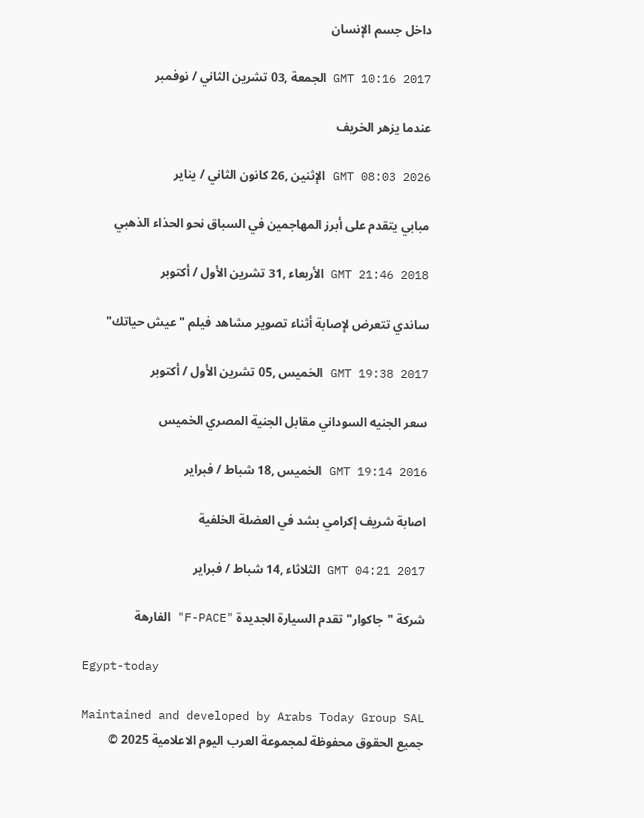داخل جسم الإنسان

GMT 10:16 2017 الجمعة ,03 تشرين الثاني / نوفمبر

عندما يزهر الخريف

GMT 08:03 2026 الإثنين ,26 كانون الثاني / يناير

مبابي يتقدم على أبرز المهاجمين في السباق نحو الحذاء الذهبي

GMT 21:46 2018 الأربعاء ,31 تشرين الأول / أكتوبر

ساندي تتعرض لإصابة أثناء تصوير مشاهد فيلم "عيش حياتك"

GMT 19:38 2017 الخميس ,05 تشرين الأول / أكتوبر

سعر الجنيه السوداني مقابل الجنية المصري الخميس

GMT 19:14 2016 الخميس ,18 شباط / فبراير

اصابة شريف إكرامي بشد في العضلة الخلفية

GMT 04:21 2017 الثلاثاء ,14 شباط / فبراير

شركة "جاكوار" تقدم السيارة الجديدة "F-PACE" الفارهة

Egypt-today

Maintained and developed by Arabs Today Group SAL
جميع الحقوق محفوظة لمجموعة العرب اليوم الاعلامية 2025 ©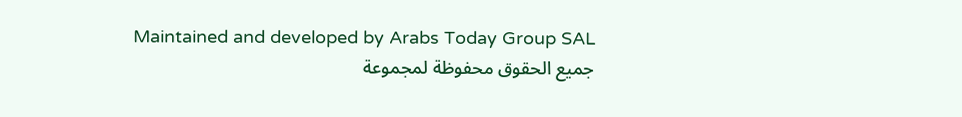Maintained and developed by Arabs Today Group SAL
جميع الحقوق محفوظة لمجموعة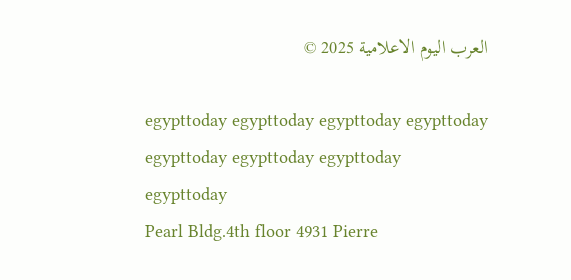العرب اليوم الاعلامية 2025 ©

egypttoday egypttoday egypttoday egypttoday
egypttoday egypttoday egypttoday
egypttoday
Pearl Bldg.4th floor 4931 Pierre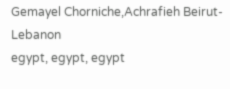Gemayel Chorniche,Achrafieh Beirut- Lebanon
egypt, egypt, egypt